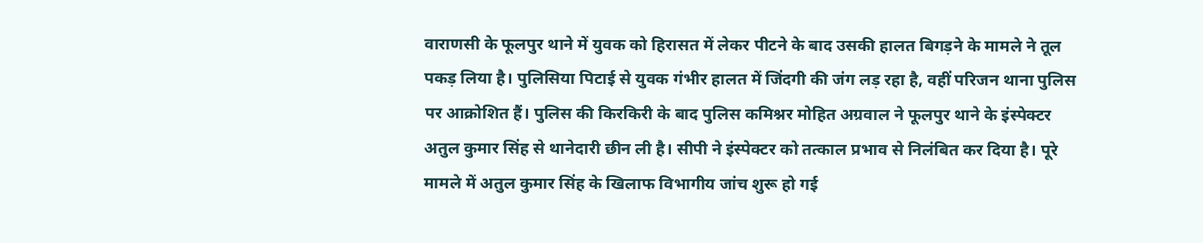वाराणसी के फूलपुर थाने में युवक को हिरासत में लेकर पीटने के बाद उसकी हालत बिगड़ने के मामले ने तूल पकड़ लिया है। पुलिसिया पिटाई से युवक गंभीर हालत में जिंदगी की जंग लड़ रहा है, वहीं परिजन थाना पुलिस पर आक्रोशित हैं। पुलिस की किरकिरी के बाद पुलिस कमिश्नर मोहित अग्रवाल ने फूलपुर थाने के इंस्पेक्टर अतुल कुमार सिंह से थानेदारी छीन ली है। सीपी ने इंस्पेक्टर को तत्काल प्रभाव से निलंबित कर दिया है। पूरे मामले में अतुल कुमार सिंह के खिलाफ विभागीय जांच शुरू हो गई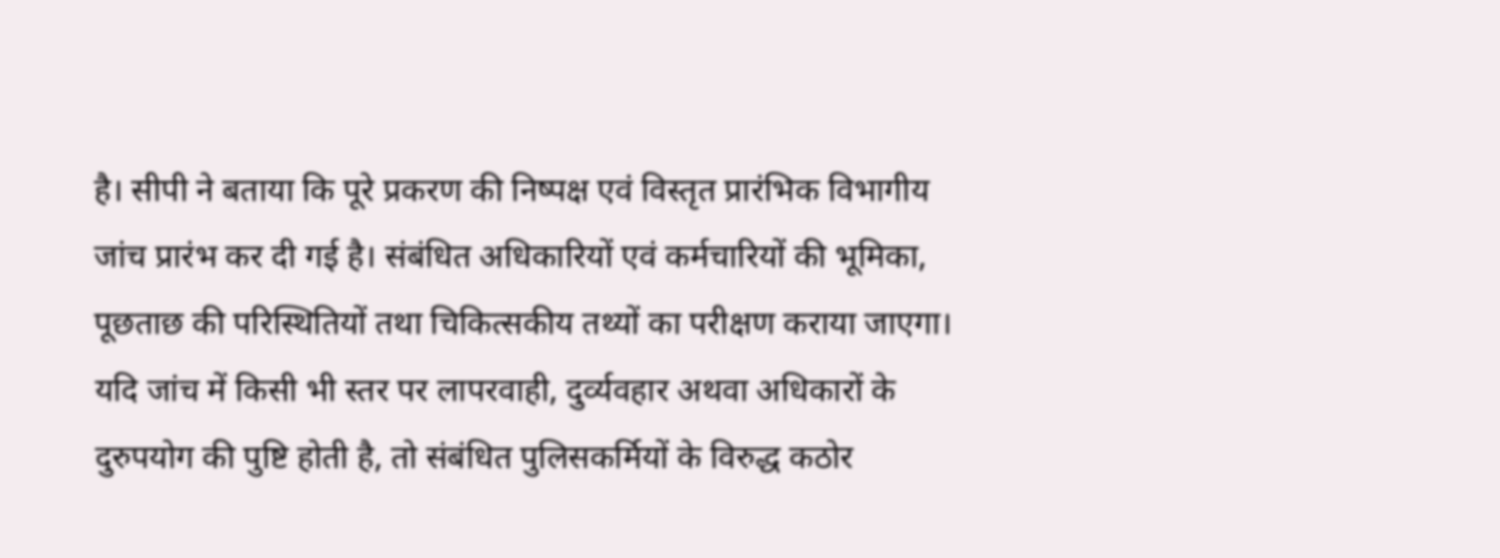है। सीपी ने बताया कि पूरे प्रकरण की निष्पक्ष एवं विस्तृत प्रारंभिक विभागीय जांच प्रारंभ कर दी गई है। संबंधित अधिकारियों एवं कर्मचारियों की भूमिका, पूछताछ की परिस्थितियों तथा चिकित्सकीय तथ्यों का परीक्षण कराया जाएगा। यदि जांच में किसी भी स्तर पर लापरवाही, दुर्व्यवहार अथवा अधिकारों के दुरुपयोग की पुष्टि होती है, तो संबंधित पुलिसकर्मियों के विरुद्ध कठोर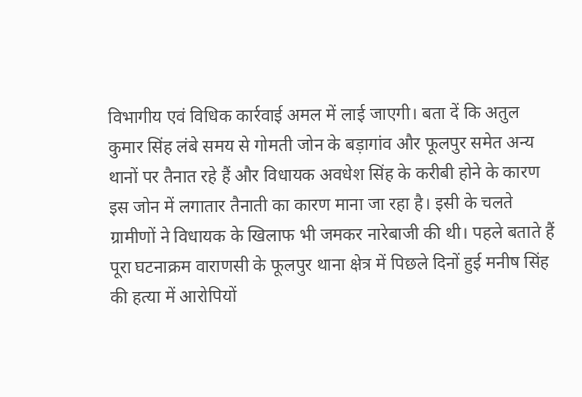विभागीय एवं विधिक कार्रवाई अमल में लाई जाएगी। बता दें कि अतुल कुमार सिंह लंबे समय से गोमती जोन के बड़ागांव और फूलपुर समेत अन्य थानों पर तैनात रहे हैं और विधायक अवधेश सिंह के करीबी होने के कारण इस जोन में लगातार तैनाती का कारण माना जा रहा है। इसी के चलते ग्रामीणों ने विधायक के खिलाफ भी जमकर नारेबाजी की थी। पहले बताते हैं पूरा घटनाक्रम वाराणसी के फूलपुर थाना क्षेत्र में पिछले दिनों हुई मनीष सिंह की हत्या में आरोपियों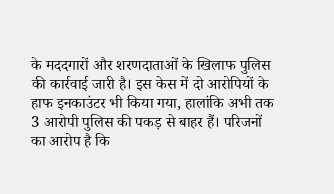के मददगारों और शरणदाताओं के खिलाफ पुलिस की कार्रवाई जारी है। इस केस में दो आरोपियों के हाफ इनकाउंटर भी किया गया, हालांकि अभी तक 3 आरोपी पुलिस की पकड़ से बाहर हैं। परिजनों का आरोप है कि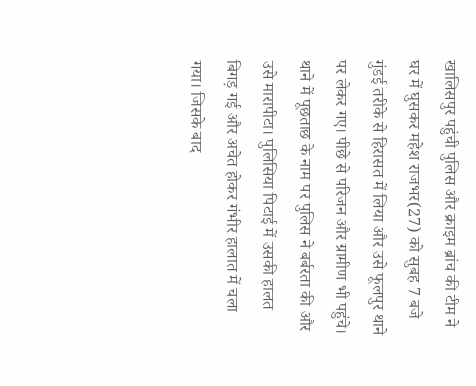खालिसपुर पहुंची पुलिस और क्राइम ब्रांच की टीम ने घर में घुसकर महेश राजभर(27) को सुबह 7 बजे गुंडई तरीके से हिरासत में लिया और उसे फूलपुर थाने पर लेकर गए। पीछे से परिजन और ग्रामीण भी पहुंचे। थाने में पूछताछ के नाम पर पुलिस ने बर्बरता की और उसे मारापीटा। पुलिसिया पिटाई में उसकी हालत बिगड़ गई और अचेत होकर गंभीर हालात में चला गया। जिसके बाद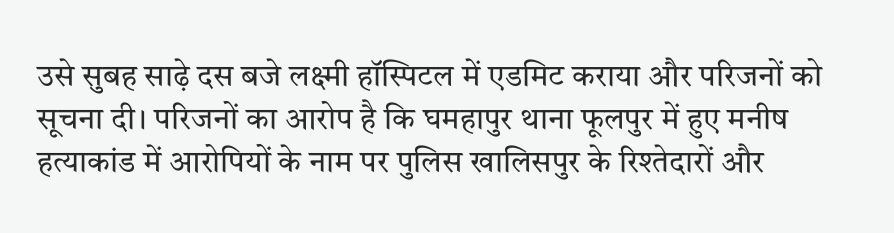उसे सुबह साढ़े दस बजे लक्ष्मी हॉस्पिटल में एडमिट कराया और परिजनों को सूचना दी। परिजनों का आरोप है कि घमहापुर थाना फूलपुर में हुए मनीष हत्याकांड में आरोपियों के नाम पर पुलिस खालिसपुर के रिश्तेदारों और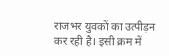राजभर युवकों का उत्पीड़न कर रही है। इसी क्रम में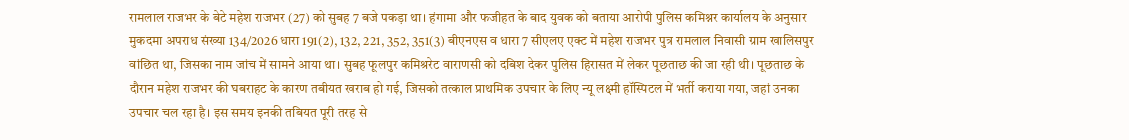रामलाल राजभर के बेटे महेश राजभर (27) को सुबह 7 बजे पकड़ा था। हंगामा और फजीहत के बाद युवक को बताया आरोपी पुलिस कमिश्नर कार्यालय के अनुसार मुकदमा अपराध संख्या 134/2026 धारा 191(2), 132, 221, 352, 351(3) बीएनएस व धारा 7 सीएलए एक्ट में महेश राजभर पुत्र रामलाल निवासी ग्राम खालिसपुर वांछित था, जिसका नाम जांच में सामने आया था। सुबह फूलपुर कमिश्ररेट वाराणसी को दबिश देकर पुलिस हिरासत में लेकर पूछताछ की जा रही थी। पूछताछ के दौरान महेश राजभर की घबराहट के कारण तबीयत खराब हो गई, जिसको तत्काल प्राथमिक उपचार के लिए न्यू लक्ष्मी हॉस्पिटल में भर्ती कराया गया, जहां उनका उपचार चल रहा है। इस समय इनकी तबियत पूरी तरह से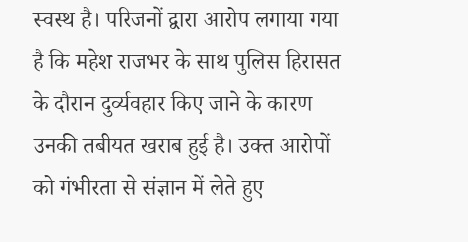स्वस्थ है। परिजनों द्वारा आरोप लगाया गया है कि महेश राजभर के साथ पुलिस हिरासत के दौरान दुर्व्यवहार किए जाने के कारण उनकी तबीयत खराब हुई है। उक्त आरोपों को गंभीरता से संज्ञान में लेते हुए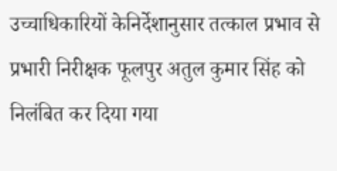उच्चाधिकारियों केनिर्देशानुसार तत्काल प्रभाव से प्रभारी निरीक्षक फूलपुर अतुल कुमार सिंह को निलंबित कर दिया गया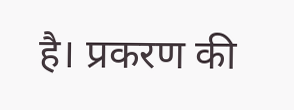है। प्रकरण की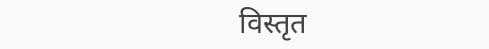विस्तृत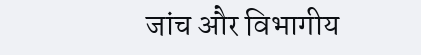जांच और विभागीय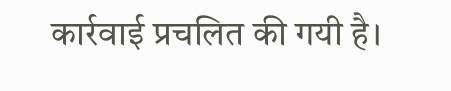कार्रवाई प्रचलित की गयी है।